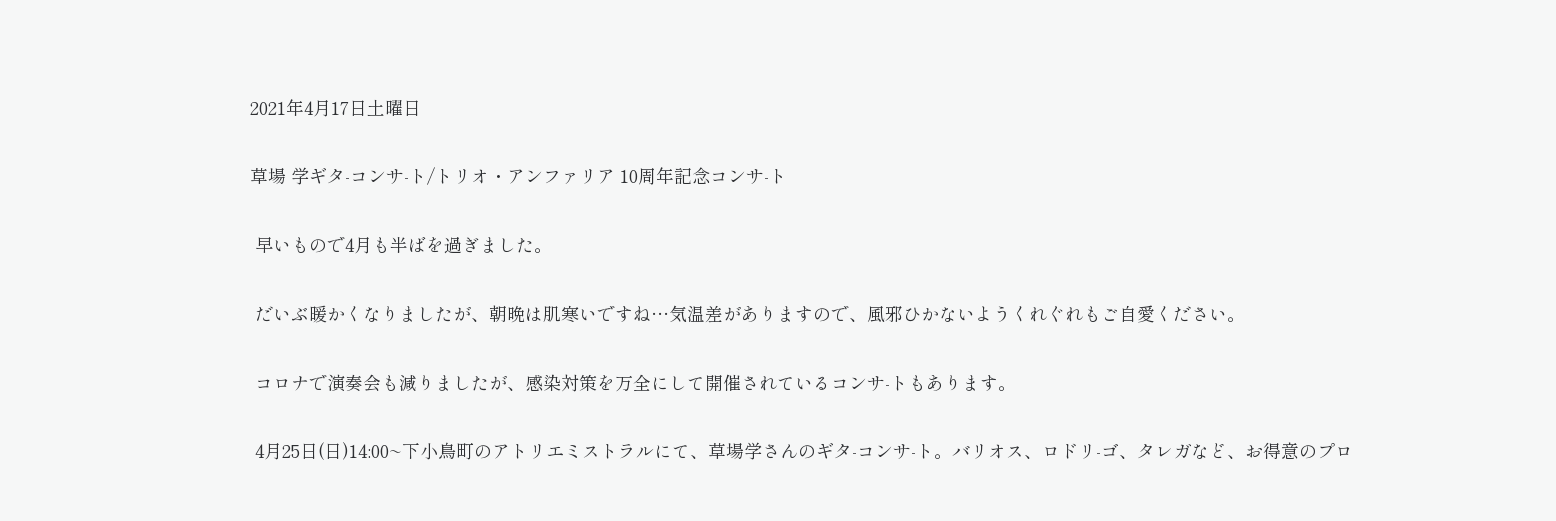2021年4月17日土曜日

草場 学ギタ-コンサ-ト/トリオ・アンファリア 10周年記念コンサ-ト

 早いもので4月も半ばを過ぎました。

 だいぶ暖かくなりましたが、朝晩は肌寒いですね…気温差がありますので、風邪ひかないようくれぐれもご自愛ください。

 コロナで演奏会も減りましたが、感染対策を万全にして開催されているコンサ-トもあります。

 4月25日(日)14:00~下小鳥町のアトリエミストラルにて、草場学さんのギタ-コンサ-ト。バリオス、ロドリ-ゴ、タレガなど、お得意のプロ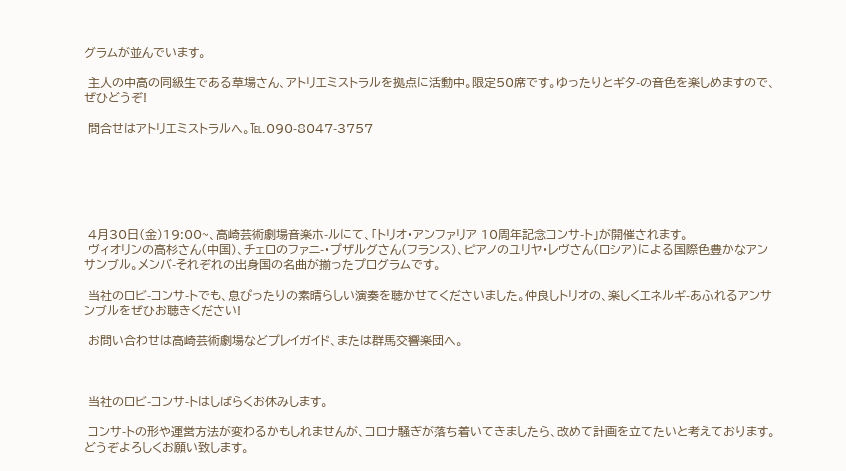グラムが並んでいます。

 主人の中高の同級生である草場さん、アトリエミストラルを拠点に活動中。限定50席です。ゆったりとギタ-の音色を楽しめますので、ぜひどうぞ!

 問合せはアトリエミストラルへ。℡.090-8047-3757






 4月30日(金)19:00~、高崎芸術劇場音楽ホ-ルにて、「トリオ・アンファリア 10周年記念コンサ-ト」が開催されます。
 ヴィオリンの高杉さん(中国)、チェロのファニ-・プザルグさん(フランス)、ピアノのユリヤ・レヴさん(ロシア)による国際色豊かなアンサンブル。メンバ-それぞれの出身国の名曲が揃ったプログラムです。

 当社のロビ-コンサ-トでも、息ぴったりの素晴らしい演奏を聴かせてくださいました。仲良しトリオの、楽しくエネルギ-あふれるアンサンブルをぜひお聴きください!

 お問い合わせは高崎芸術劇場などプレイガイド、または群馬交響楽団へ。



 当社のロビ-コンサ-トはしばらくお休みします。

 コンサ-トの形や運営方法が変わるかもしれませんが、コロナ騒ぎが落ち着いてきましたら、改めて計画を立てたいと考えております。どうぞよろしくお願い致します。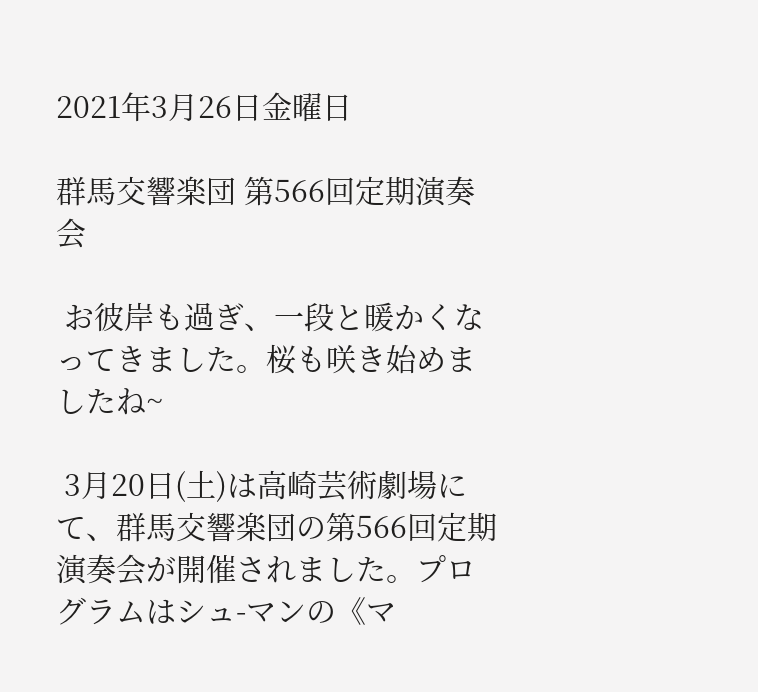2021年3月26日金曜日

群馬交響楽団 第566回定期演奏会

 お彼岸も過ぎ、一段と暖かくなってきました。桜も咲き始めましたね~

 3月20日(土)は高崎芸術劇場にて、群馬交響楽団の第566回定期演奏会が開催されました。プログラムはシュ-マンの《マ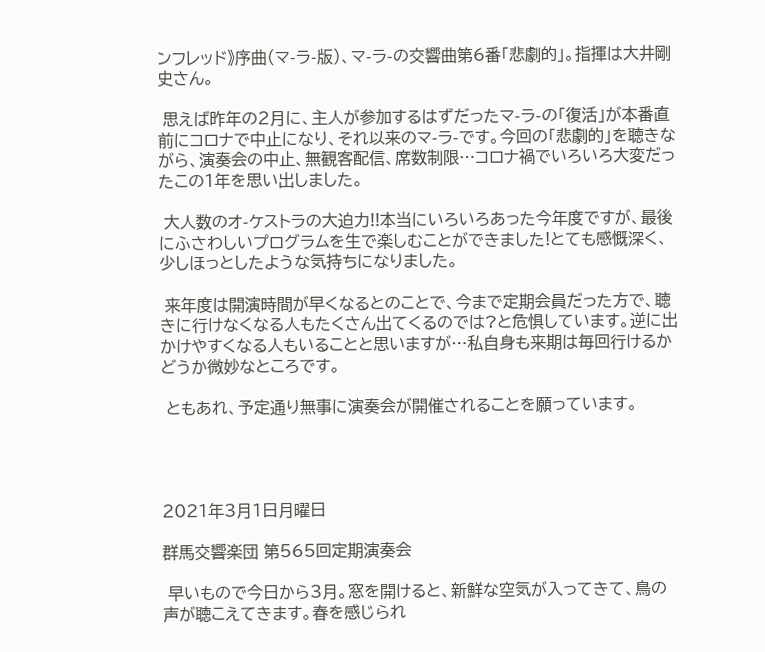ンフレッド》序曲(マ-ラ-版)、マ-ラ-の交響曲第6番「悲劇的」。指揮は大井剛史さん。

 思えば昨年の2月に、主人が参加するはずだったマ-ラ-の「復活」が本番直前にコロナで中止になり、それ以来のマ-ラ-です。今回の「悲劇的」を聴きながら、演奏会の中止、無観客配信、席数制限…コロナ禍でいろいろ大変だったこの1年を思い出しました。

 大人数のオ-ケストラの大迫力!!本当にいろいろあった今年度ですが、最後にふさわしいプログラムを生で楽しむことができました!とても感慨深く、少しほっとしたような気持ちになりました。

 来年度は開演時間が早くなるとのことで、今まで定期会員だった方で、聴きに行けなくなる人もたくさん出てくるのでは?と危惧しています。逆に出かけやすくなる人もいることと思いますが…私自身も来期は毎回行けるかどうか微妙なところです。

 ともあれ、予定通り無事に演奏会が開催されることを願っています。




2021年3月1日月曜日

群馬交響楽団 第565回定期演奏会

 早いもので今日から3月。窓を開けると、新鮮な空気が入ってきて、鳥の声が聴こえてきます。春を感じられ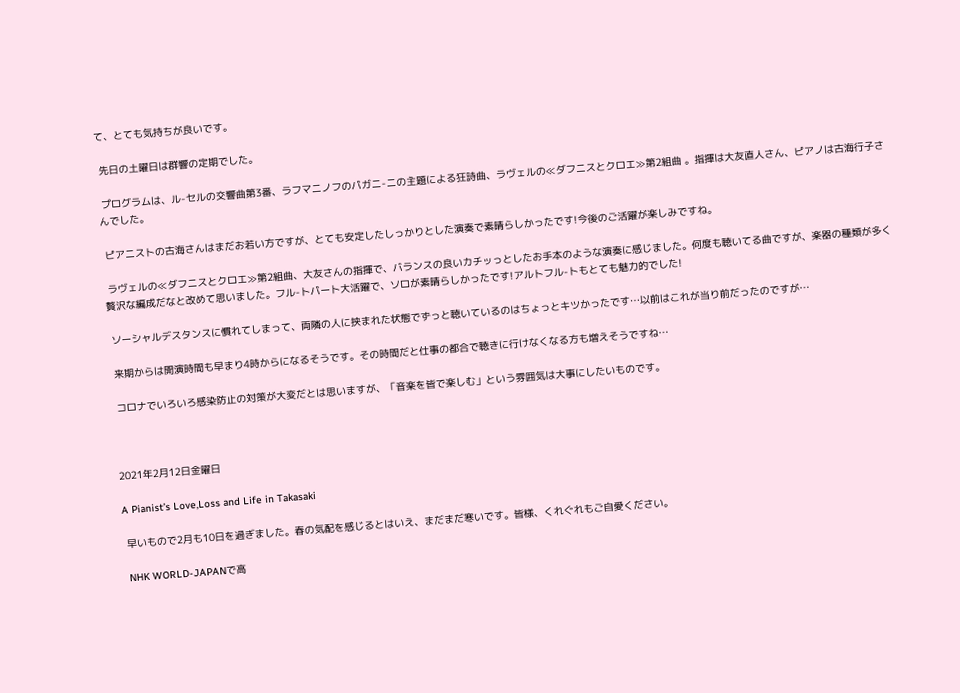て、とても気持ちが良いです。

 先日の土曜日は群響の定期でした。

 プログラムは、ル-セルの交響曲第3番、ラフマニノフのパガニ-ニの主題による狂詩曲、ラヴェルの≪ダフニスとクロエ≫第2組曲 。指揮は大友直人さん、ピアノは古海行子さんでした。

 ピアニストの古海さんはまだお若い方ですが、とても安定したしっかりとした演奏で素晴らしかったです!今後のご活躍が楽しみですね。

 ラヴェルの≪ダフニスとクロエ≫第2組曲、大友さんの指揮で、バランスの良いカチッっとしたお手本のような演奏に感じました。何度も聴いてる曲ですが、楽器の種類が多く贅沢な編成だなと改めて思いました。フル-トパート大活躍で、ソロが素晴らしかったです!アルトフル-トもとても魅力的でした!

 ソーシャルデスタンスに慣れてしまって、両隣の人に挟まれた状態でずっと聴いているのはちょっとキツかったです…以前はこれが当り前だったのですが…

 来期からは開演時間も早まり4時からになるそうです。その時間だと仕事の都合で聴きに行けなくなる方も増えそうですね…

 コロナでいろいろ感染防止の対策が大変だとは思いますが、「音楽を皆で楽しむ」という雰囲気は大事にしたいものです。



2021年2月12日金曜日

A Pianist’s Love,Loss and Life in Takasaki

 早いもので2月も10日を過ぎました。春の気配を感じるとはいえ、まだまだ寒いです。皆様、くれぐれもご自愛ください。

 NHK WORLD-JAPANで高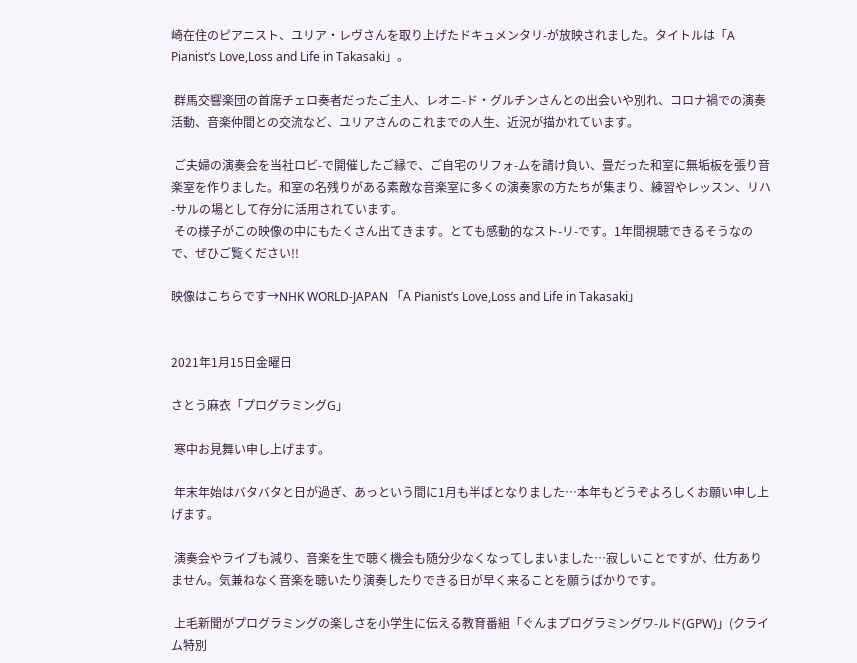崎在住のピアニスト、ユリア・レヴさんを取り上げたドキュメンタリ-が放映されました。タイトルは「A Pianist’s Love,Loss and Life in Takasaki」。

 群馬交響楽団の首席チェロ奏者だったご主人、レオニ-ド・グルチンさんとの出会いや別れ、コロナ禍での演奏活動、音楽仲間との交流など、ユリアさんのこれまでの人生、近況が描かれています。

 ご夫婦の演奏会を当社ロビ-で開催したご縁で、ご自宅のリフォ-ムを請け負い、畳だった和室に無垢板を張り音楽室を作りました。和室の名残りがある素敵な音楽室に多くの演奏家の方たちが集まり、練習やレッスン、リハ-サルの場として存分に活用されています。
 その様子がこの映像の中にもたくさん出てきます。とても感動的なスト-リ-です。1年間視聴できるそうなので、ぜひご覧ください!!

映像はこちらです→NHK WORLD-JAPAN 「A Pianist’s Love,Loss and Life in Takasaki」


2021年1月15日金曜日

さとう麻衣「プログラミングG」

 寒中お見舞い申し上げます。

 年末年始はバタバタと日が過ぎ、あっという間に1月も半ばとなりました…本年もどうぞよろしくお願い申し上げます。

 演奏会やライブも減り、音楽を生で聴く機会も随分少なくなってしまいました…寂しいことですが、仕方ありません。気兼ねなく音楽を聴いたり演奏したりできる日が早く来ることを願うばかりです。

 上毛新聞がプログラミングの楽しさを小学生に伝える教育番組「ぐんまプログラミングワ-ルド(GPW)」(クライム特別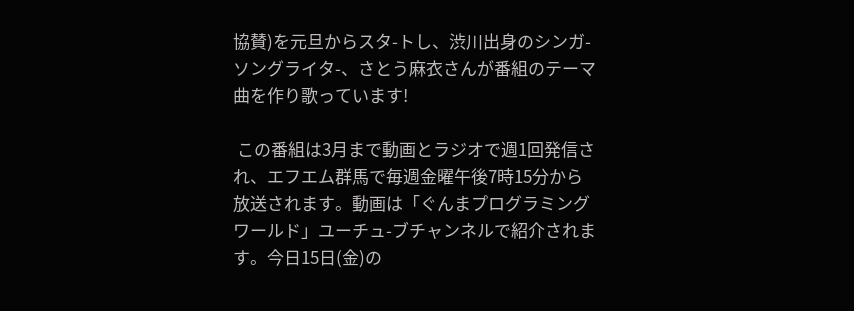協賛)を元旦からスタ-トし、渋川出身のシンガ-ソングライタ-、さとう麻衣さんが番組のテーマ曲を作り歌っています!

 この番組は3月まで動画とラジオで週1回発信され、エフエム群馬で毎週金曜午後7時15分から放送されます。動画は「ぐんまプログラミングワールド」ユーチュ-ブチャンネルで紹介されます。今日15日(金)の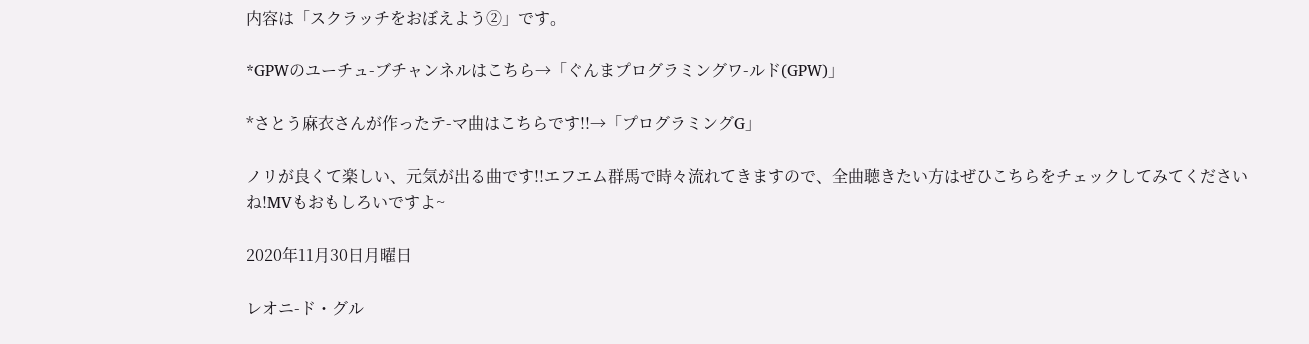内容は「スクラッチをおぼえよう②」です。

*GPWのユーチュ-ブチャンネルはこちら→「ぐんまプログラミングワ-ルド(GPW)」

*さとう麻衣さんが作ったテ-マ曲はこちらです!!→「プログラミングG」

ノリが良くて楽しい、元気が出る曲です!!エフエム群馬で時々流れてきますので、全曲聴きたい方はぜひこちらをチェックしてみてくださいね!MVもおもしろいですよ~

2020年11月30日月曜日

レオニ-ド・グル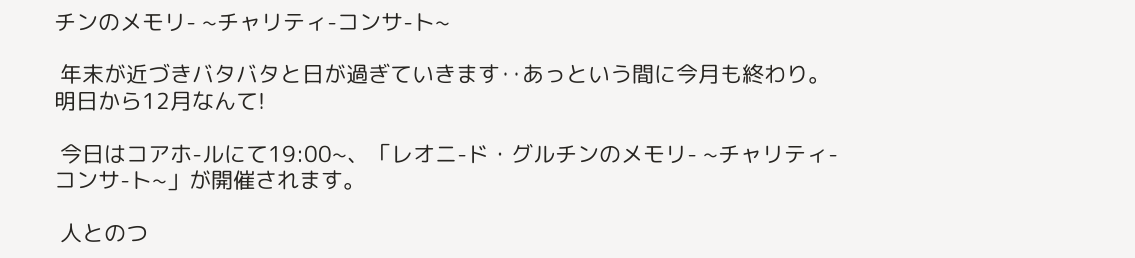チンのメモリ- ~チャリティ-コンサ-ト~

 年末が近づきバタバタと日が過ぎていきます‥あっという間に今月も終わり。明日から12月なんて!

 今日はコアホ-ルにて19:00~、「レオニ-ド・グルチンのメモリ- ~チャリティ-コンサ-ト~」が開催されます。

 人とのつ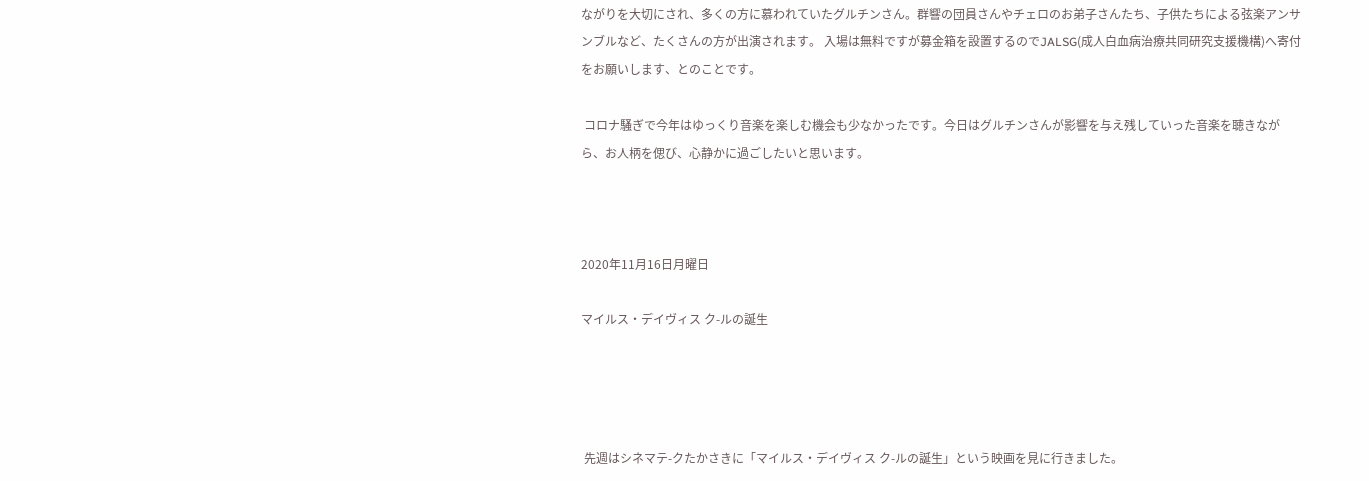ながりを大切にされ、多くの方に慕われていたグルチンさん。群響の団員さんやチェロのお弟子さんたち、子供たちによる弦楽アンサンブルなど、たくさんの方が出演されます。 入場は無料ですが募金箱を設置するのでJALSG(成人白血病治療共同研究支援機構)へ寄付をお願いします、とのことです。

 コロナ騒ぎで今年はゆっくり音楽を楽しむ機会も少なかったです。今日はグルチンさんが影響を与え残していった音楽を聴きながら、お人柄を偲び、心静かに過ごしたいと思います。



2020年11月16日月曜日

マイルス・デイヴィス ク-ルの誕生




 先週はシネマテ-クたかさきに「マイルス・デイヴィス ク-ルの誕生」という映画を見に行きました。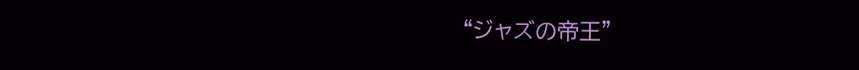“ジャズの帝王”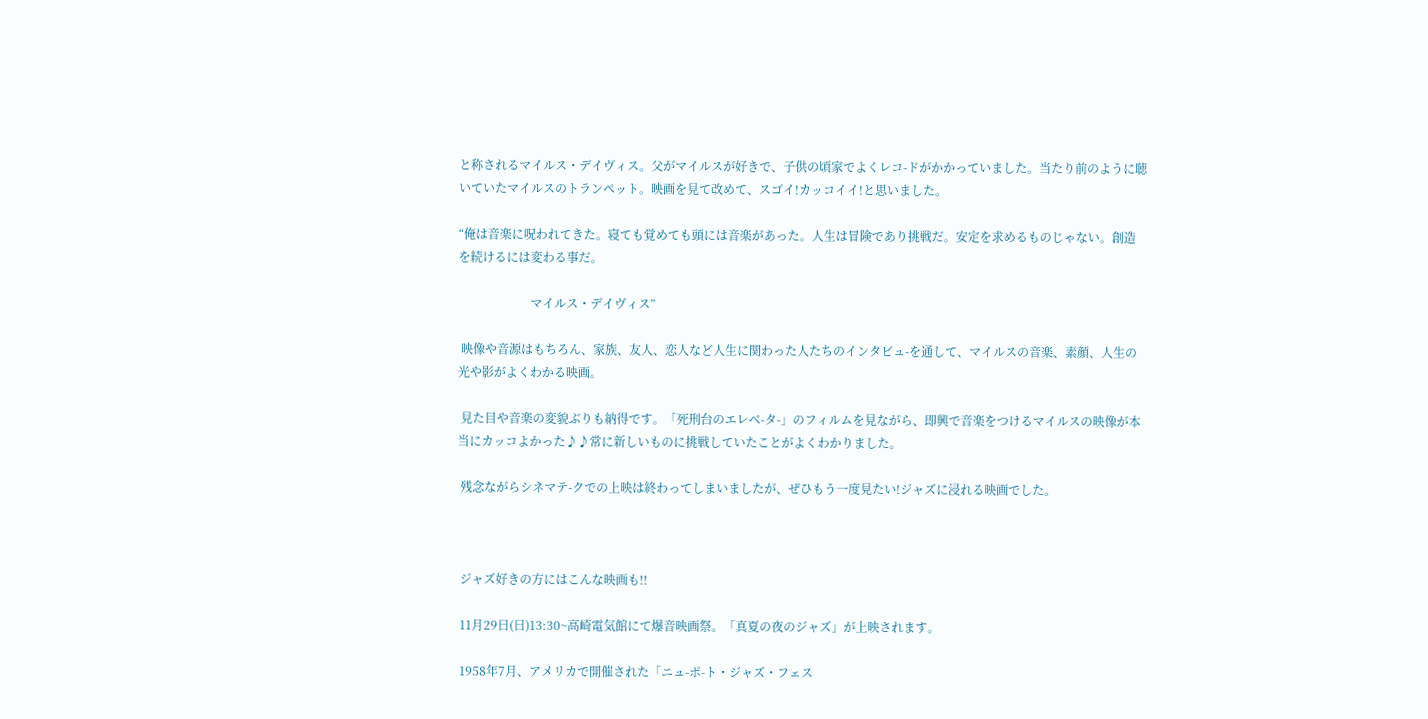と称されるマイルス・デイヴィス。父がマイルスが好きで、子供の頃家でよくレコ-ドがかかっていました。当たり前のように聴いていたマイルスのトランペット。映画を見て改めて、スゴイ!カッコイイ!と思いました。

“俺は音楽に呪われてきた。寝ても覚めても頭には音楽があった。人生は冒険であり挑戦だ。安定を求めるものじゃない。創造を続けるには変わる事だ。

                        マイルス・デイヴィス”

 映像や音源はもちろん、家族、友人、恋人など人生に関わった人たちのインタビュ-を通して、マイルスの音楽、素顔、人生の光や影がよくわかる映画。

 見た目や音楽の変貌ぶりも納得です。「死刑台のエレベ-タ-」のフィルムを見ながら、即興で音楽をつけるマイルスの映像が本当にカッコよかった♪♪常に新しいものに挑戦していたことがよくわかりました。

 残念ながらシネマテ-クでの上映は終わってしまいましたが、ぜひもう一度見たい!ジャズに浸れる映画でした。



 ジャズ好きの方にはこんな映画も!!

 11月29日(日)13:30~高崎電気館にて爆音映画祭。「真夏の夜のジャズ」が上映されます。

 1958年7月、アメリカで開催された「ニュ-ポ-ト・ジャズ・フェス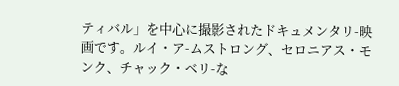ティバル」を中心に撮影されたドキュメンタリ-映画です。ルイ・ア-ムストロング、セロニアス・モンク、チャック・ベリ-な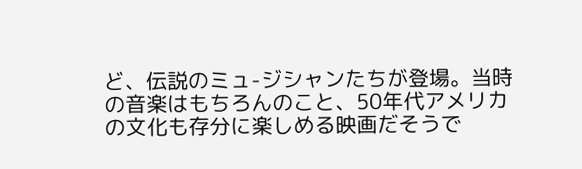ど、伝説のミュ-ジシャンたちが登場。当時の音楽はもちろんのこと、50年代アメリカの文化も存分に楽しめる映画だそうで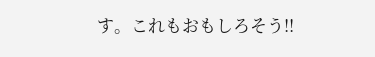す。これもおもしろそう!!